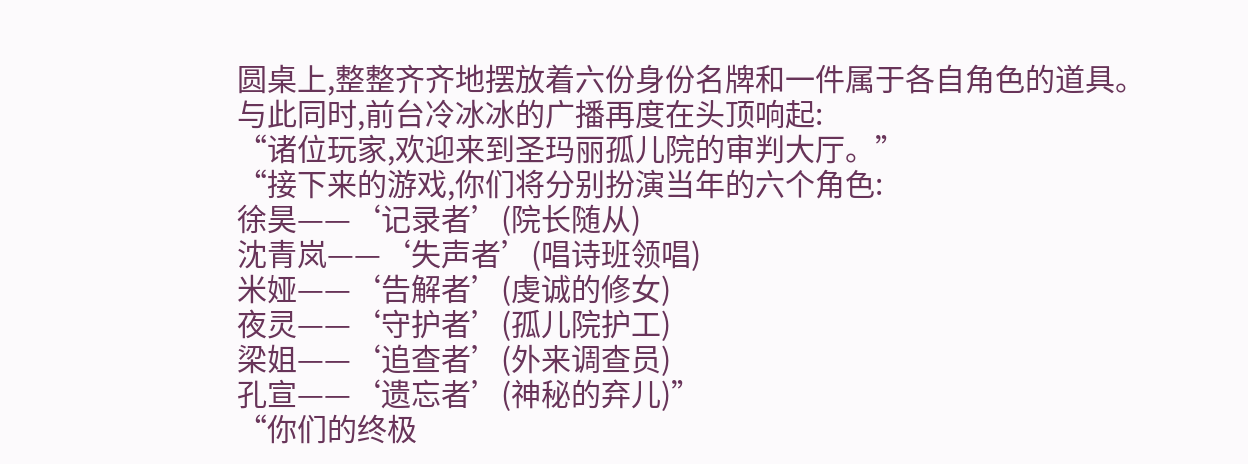圆桌上,整整齐齐地摆放着六份身份名牌和一件属于各自角色的道具。
与此同时,前台冷冰冰的广播再度在头顶响起:
“诸位玩家,欢迎来到圣玛丽孤儿院的审判大厅。”
“接下来的游戏,你们将分别扮演当年的六个角色:
徐昊——‘记录者’(院长随从)
沈青岚——‘失声者’(唱诗班领唱)
米娅——‘告解者’(虔诚的修女)
夜灵——‘守护者’(孤儿院护工)
梁姐——‘追查者’(外来调查员)
孔宣——‘遗忘者’(神秘的弃儿)”
“你们的终极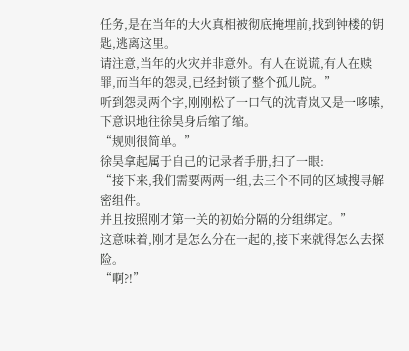任务,是在当年的大火真相被彻底掩埋前,找到钟楼的钥匙,逃离这里。
请注意,当年的火灾并非意外。有人在说谎,有人在赎罪,而当年的怨灵,已经封锁了整个孤儿院。”
听到怨灵两个字,刚刚松了一口气的沈青岚又是一哆嗦,下意识地往徐昊身后缩了缩。
“规则很简单。”
徐昊拿起属于自己的记录者手册,扫了一眼:
“接下来,我们需要两两一组,去三个不同的区域搜寻解密组件。
并且按照刚才第一关的初始分隔的分组绑定。”
这意味着,刚才是怎么分在一起的,接下来就得怎么去探险。
“啊?!”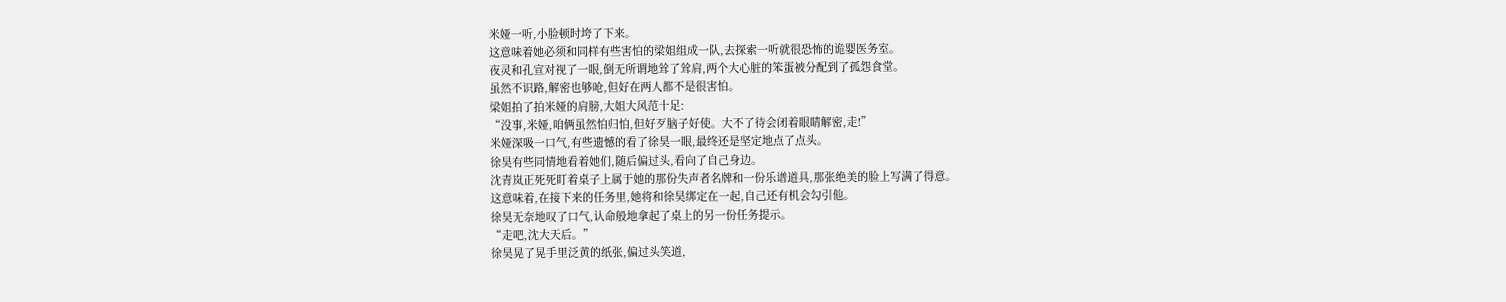米娅一听,小脸顿时垮了下来。
这意味着她必须和同样有些害怕的梁姐组成一队,去探索一听就很恐怖的诡婴医务室。
夜灵和孔宣对视了一眼,倒无所谓地耸了耸肩,两个大心脏的笨蛋被分配到了孤怨食堂。
虽然不识路,解密也够呛,但好在两人都不是很害怕。
梁姐拍了拍米娅的肩膀,大姐大风范十足:
“没事,米娅,咱俩虽然怕归怕,但好歹脑子好使。大不了待会闭着眼睛解密,走!”
米娅深吸一口气,有些遗憾的看了徐昊一眼,最终还是坚定地点了点头。
徐昊有些同情地看着她们,随后偏过头,看向了自己身边。
沈青岚正死死盯着桌子上属于她的那份失声者名牌和一份乐谱道具,那张绝美的脸上写满了得意。
这意味着,在接下来的任务里,她将和徐昊绑定在一起,自己还有机会勾引他。
徐昊无奈地叹了口气,认命般地拿起了桌上的另一份任务提示。
“走吧,沈大天后。”
徐昊晃了晃手里泛黄的纸张,偏过头笑道,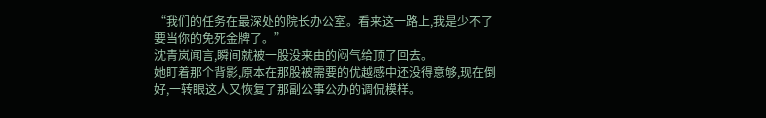“我们的任务在最深处的院长办公室。看来这一路上,我是少不了要当你的免死金牌了。”
沈青岚闻言,瞬间就被一股没来由的闷气给顶了回去。
她盯着那个背影,原本在那股被需要的优越感中还没得意够,现在倒好,一转眼这人又恢复了那副公事公办的调侃模样。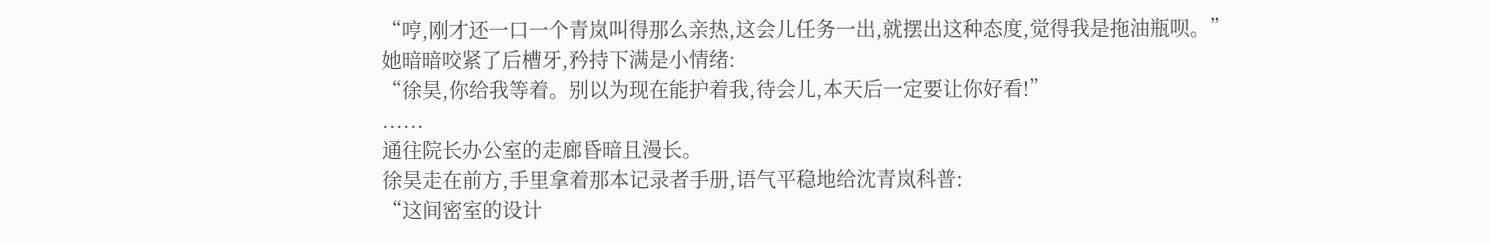“哼,刚才还一口一个青岚叫得那么亲热,这会儿任务一出,就摆出这种态度,觉得我是拖油瓶呗。”
她暗暗咬紧了后槽牙,矜持下满是小情绪:
“徐昊,你给我等着。别以为现在能护着我,待会儿,本天后一定要让你好看!”
......
通往院长办公室的走廊昏暗且漫长。
徐昊走在前方,手里拿着那本记录者手册,语气平稳地给沈青岚科普:
“这间密室的设计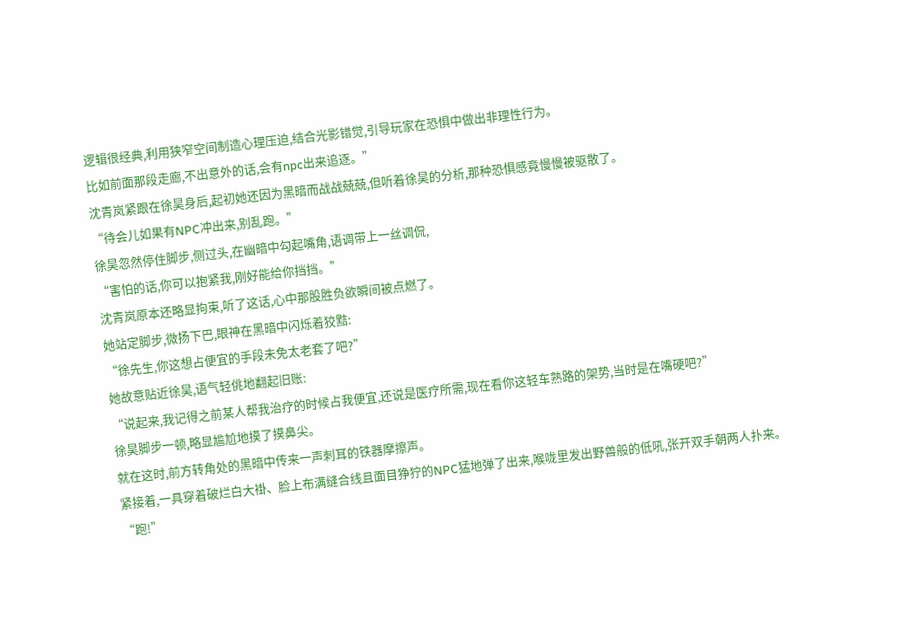逻辑很经典,利用狭窄空间制造心理压迫,结合光影错觉,引导玩家在恐惧中做出非理性行为。
比如前面那段走廊,不出意外的话,会有npc出来追逐。”
沈青岚紧跟在徐昊身后,起初她还因为黑暗而战战兢兢,但听着徐昊的分析,那种恐惧感竟慢慢被驱散了。
“待会儿如果有NPC冲出来,别乱跑。”
徐昊忽然停住脚步,侧过头,在幽暗中勾起嘴角,语调带上一丝调侃,
“害怕的话,你可以抱紧我,刚好能给你挡挡。”
沈青岚原本还略显拘束,听了这话,心中那股胜负欲瞬间被点燃了。
她站定脚步,微扬下巴,眼神在黑暗中闪烁着狡黠:
“徐先生,你这想占便宜的手段未免太老套了吧?”
她故意贴近徐昊,语气轻佻地翻起旧账:
“说起来,我记得之前某人帮我治疗的时候占我便宜,还说是医疗所需,现在看你这轻车熟路的架势,当时是在嘴硬吧?”
徐昊脚步一顿,略显尴尬地摸了摸鼻尖。
就在这时,前方转角处的黑暗中传来一声刺耳的铁器摩擦声。
紧接着,一具穿着破烂白大褂、脸上布满缝合线且面目狰狞的NPC猛地弹了出来,喉咙里发出野兽般的低吼,张开双手朝两人扑来。
“跑!”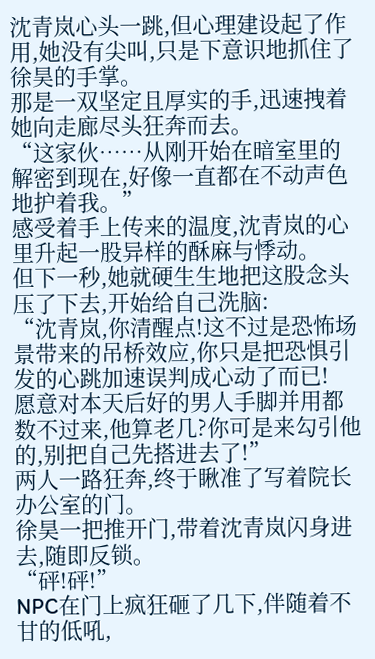沈青岚心头一跳,但心理建设起了作用,她没有尖叫,只是下意识地抓住了徐昊的手掌。
那是一双坚定且厚实的手,迅速拽着她向走廊尽头狂奔而去。
“这家伙……从刚开始在暗室里的解密到现在,好像一直都在不动声色地护着我。”
感受着手上传来的温度,沈青岚的心里升起一股异样的酥麻与悸动。
但下一秒,她就硬生生地把这股念头压了下去,开始给自己洗脑:
“沈青岚,你清醒点!这不过是恐怖场景带来的吊桥效应,你只是把恐惧引发的心跳加速误判成心动了而已!
愿意对本天后好的男人手脚并用都数不过来,他算老几?你可是来勾引他的,别把自己先搭进去了!”
两人一路狂奔,终于瞅准了写着院长办公室的门。
徐昊一把推开门,带着沈青岚闪身进去,随即反锁。
“砰!砰!”
NPC在门上疯狂砸了几下,伴随着不甘的低吼,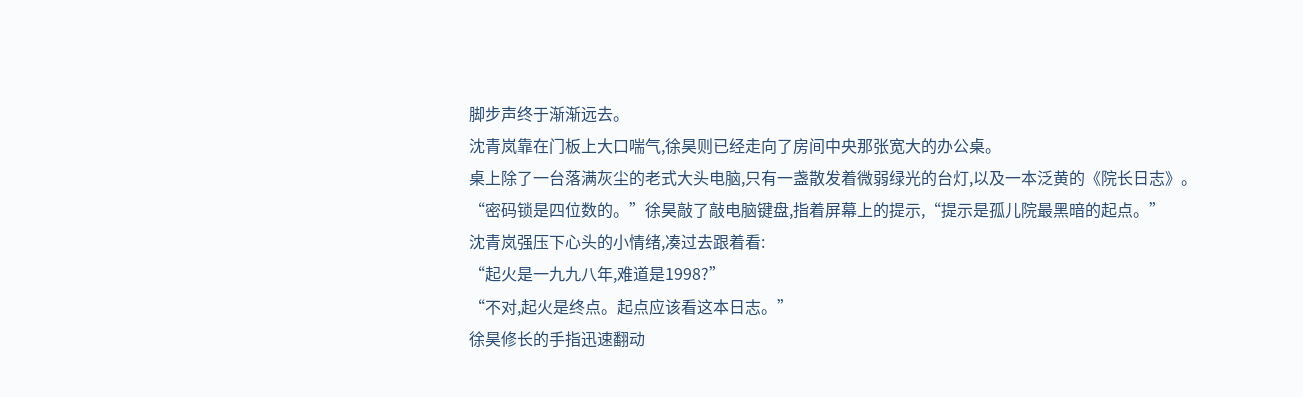脚步声终于渐渐远去。
沈青岚靠在门板上大口喘气,徐昊则已经走向了房间中央那张宽大的办公桌。
桌上除了一台落满灰尘的老式大头电脑,只有一盏散发着微弱绿光的台灯,以及一本泛黄的《院长日志》。
“密码锁是四位数的。”徐昊敲了敲电脑键盘,指着屏幕上的提示,“提示是孤儿院最黑暗的起点。”
沈青岚强压下心头的小情绪,凑过去跟着看:
“起火是一九九八年,难道是1998?”
“不对,起火是终点。起点应该看这本日志。”
徐昊修长的手指迅速翻动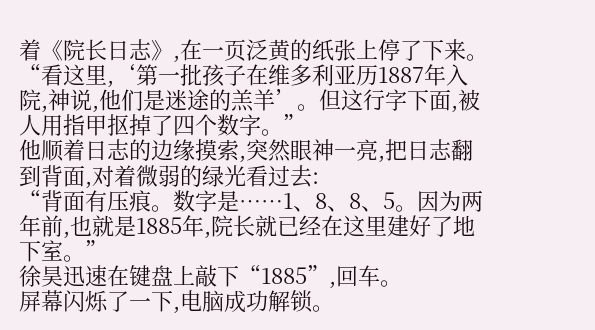着《院长日志》,在一页泛黄的纸张上停了下来。
“看这里,‘第一批孩子在维多利亚历1887年入院,神说,他们是迷途的羔羊’。但这行字下面,被人用指甲抠掉了四个数字。”
他顺着日志的边缘摸索,突然眼神一亮,把日志翻到背面,对着微弱的绿光看过去:
“背面有压痕。数字是……1、8、8、5。因为两年前,也就是1885年,院长就已经在这里建好了地下室。”
徐昊迅速在键盘上敲下“1885”,回车。
屏幕闪烁了一下,电脑成功解锁。